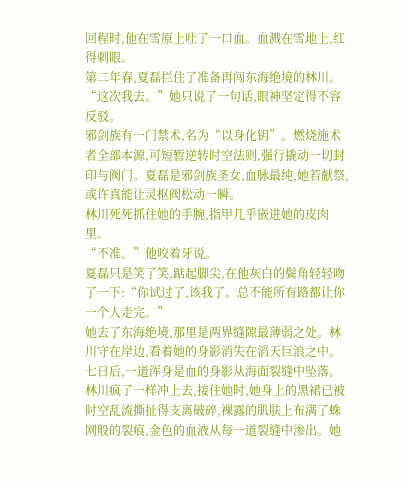回程时,他在雪原上吐了一口血。血溅在雪地上,红得刺眼。
第二年春,夏磊拦住了准备再闯东海绝境的林川。
“这次我去。”她只说了一句话,眼神坚定得不容反驳。
邪剑族有一门禁术,名为“以身化钥”。燃烧施术者全部本源,可短暂逆转时空法则,强行撬动一切封印与阀门。夏磊是邪剑族圣女,血脉最纯,她若献祭,或许真能让灵枢阀松动一瞬。
林川死死抓住她的手腕,指甲几乎嵌进她的皮肉里。
“不准。”他咬着牙说。
夏磊只是笑了笑,踮起脚尖,在他灰白的鬓角轻轻吻了一下:“你试过了,该我了。总不能所有路都让你一个人走完。”
她去了东海绝境,那里是两界缝隙最薄弱之处。林川守在岸边,看着她的身影消失在滔天巨浪之中。
七日后,一道浑身是血的身影从海面裂缝中坠落。
林川疯了一样冲上去,接住她时,她身上的黑裙已被时空乱流撕扯得支离破碎,裸露的肌肤上布满了蛛网般的裂痕,金色的血液从每一道裂缝中渗出。她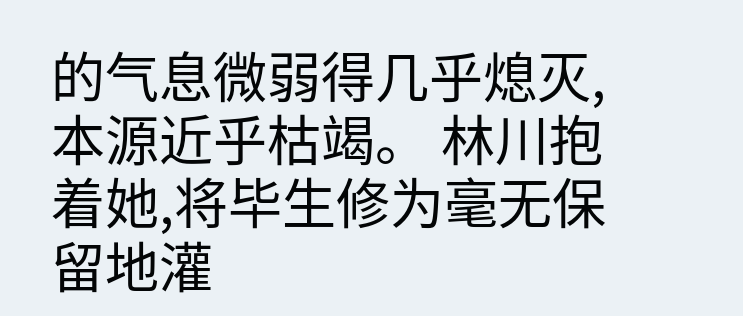的气息微弱得几乎熄灭,本源近乎枯竭。 林川抱着她,将毕生修为毫无保留地灌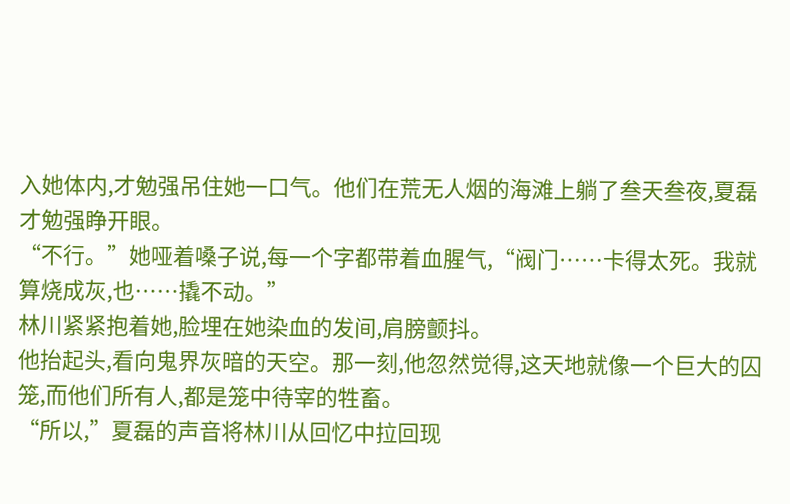入她体内,才勉强吊住她一口气。他们在荒无人烟的海滩上躺了叁天叁夜,夏磊才勉强睁开眼。
“不行。”她哑着嗓子说,每一个字都带着血腥气,“阀门……卡得太死。我就算烧成灰,也……撬不动。”
林川紧紧抱着她,脸埋在她染血的发间,肩膀颤抖。
他抬起头,看向鬼界灰暗的天空。那一刻,他忽然觉得,这天地就像一个巨大的囚笼,而他们所有人,都是笼中待宰的牲畜。
“所以,”夏磊的声音将林川从回忆中拉回现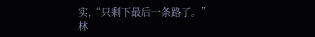实,“只剩下最后一条路了。”
林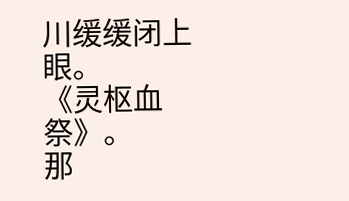川缓缓闭上眼。
《灵枢血祭》。
那